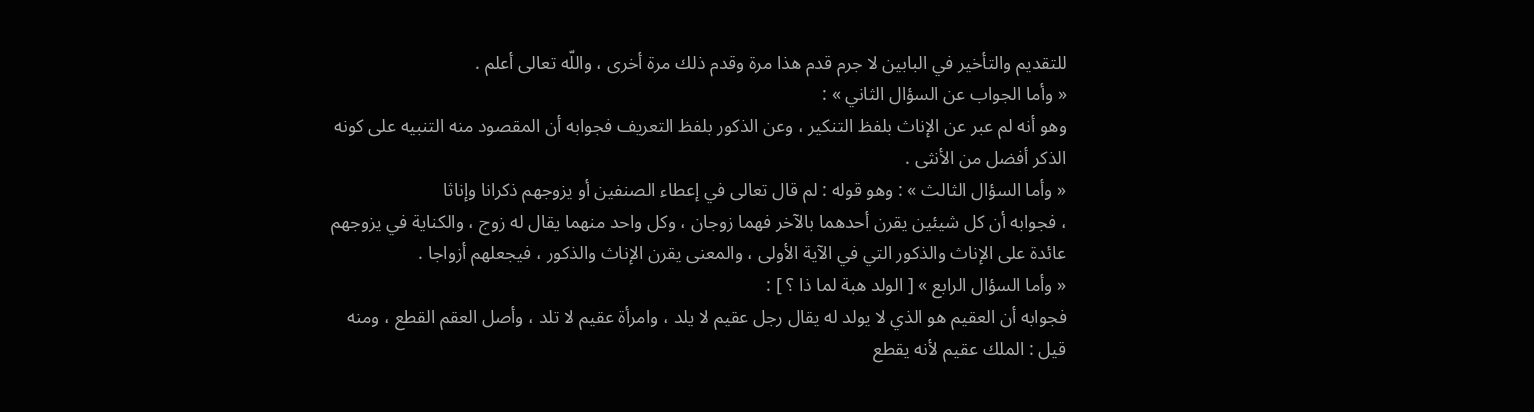للتقديم والتأخير في البابين لا جرم قدم هذا مرة وقدم ذلك مرة أخرى ، واللّه تعالى أعلم .
« وأما الجواب عن السؤال الثاني » :
وهو أنه لم عبر عن الإناث بلفظ التنكير ، وعن الذكور بلفظ التعريف فجوابه أن المقصود منه التنبيه على كونه الذكر أفضل من الأنثى .
« وأما السؤال الثالث » : وهو قوله : لم قال تعالى في إعطاء الصنفين أو يزوجهم ذكرانا وإناثا
، فجوابه أن كل شيئين يقرن أحدهما بالآخر فهما زوجان ، وكل واحد منهما يقال له زوج ، والكناية في يزوجهم عائدة على الإناث والذكور التي في الآية الأولى ، والمعنى يقرن الإناث والذكور ، فيجعلهم أزواجا .
« وأما السؤال الرابع » [ الولد هبة لما ذا ؟ ] :
فجوابه أن العقيم هو الذي لا يولد له يقال رجل عقيم لا يلد ، وامرأة عقيم لا تلد ، وأصل العقم القطع ، ومنه قيل : الملك عقيم لأنه يقطع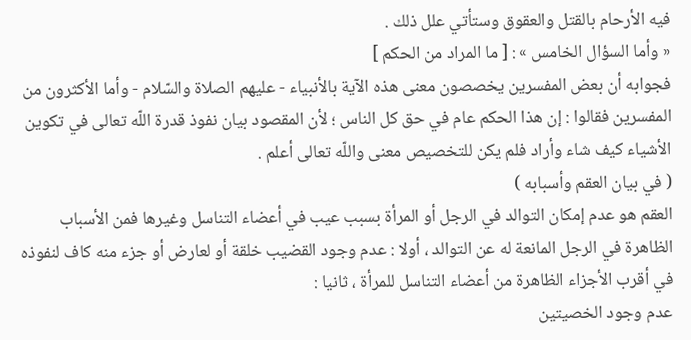فيه الأرحام بالقتل والعقوق وستأتي علل ذلك .
« وأما السؤال الخامس » : [ ما المراد من الحكم ]
فجوابه أن بعض المفسرين يخصصون معنى هذه الآية بالأنبياء - عليهم الصلاة والسّلام - وأما الأكثرون من المفسرين فقالوا : إن هذا الحكم عام في حق كل الناس ؛ لأن المقصود بيان نفوذ قدرة اللّه تعالى في تكوين الأشياء كيف شاء وأراد فلم يكن للتخصيص معنى واللّه تعالى أعلم .
( في بيان العقم وأسبابه )
العقم هو عدم إمكان التوالد في الرجل أو المرأة بسبب عيب في أعضاء التناسل وغيرها فمن الأسباب الظاهرة في الرجل المانعة له عن التوالد ، أولا : عدم وجود القضيب خلقة أو لعارض أو جزء منه كاف لنفوذه في أقرب الأجزاء الظاهرة من أعضاء التناسل للمرأة ، ثانيا :
عدم وجود الخصيتين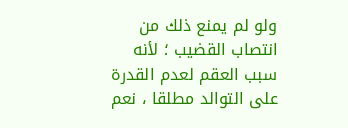ولو لم يمنع ذلك من انتصاب القضيب ؛ لأنه سبب العقم لعدم القدرة على التوالد مطلقا ، نعم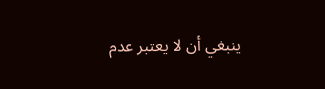ينبغي أن لا يعتبر عدم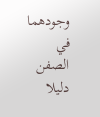وجودهما في الصفن دليلا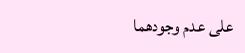على عدم وجودهما